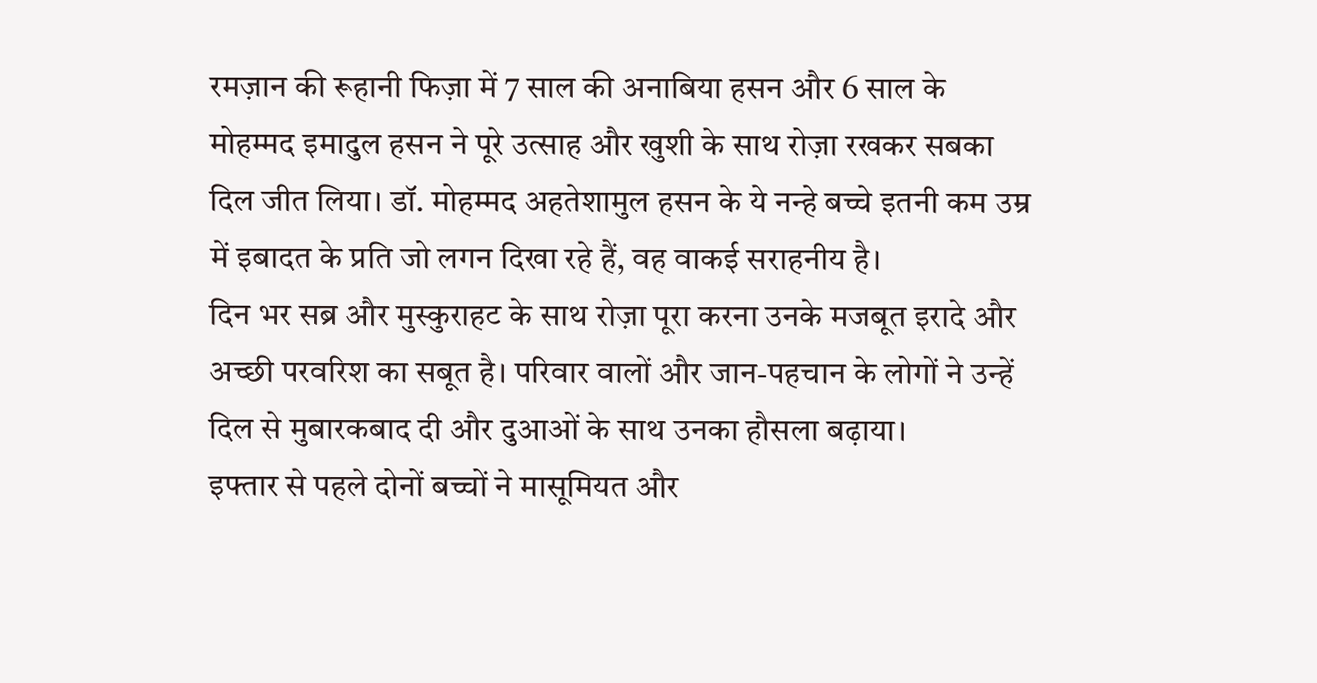रमज़ान की रूहानी फिज़ा में 7 साल की अनाबिया हसन और 6 साल के मोहम्मद इमादुल हसन ने पूरे उत्साह और खुशी के साथ रोज़ा रखकर सबका दिल जीत लिया। डॉ. मोहम्मद अहतेशामुल हसन के ये नन्हे बच्चे इतनी कम उम्र में इबादत के प्रति जो लगन दिखा रहे हैं, वह वाकई सराहनीय है।
दिन भर सब्र और मुस्कुराहट के साथ रोज़ा पूरा करना उनके मजबूत इरादे और अच्छी परवरिश का सबूत है। परिवार वालों और जान-पहचान के लोगों ने उन्हें दिल से मुबारकबाद दी और दुआओं के साथ उनका हौसला बढ़ाया।
इफ्तार से पहले दोनों बच्चों ने मासूमियत और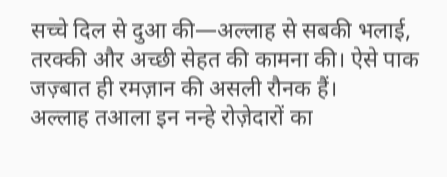सच्चे दिल से दुआ की—अल्लाह से सबकी भलाई, तरक्की और अच्छी सेहत की कामना की। ऐसे पाक जज़्बात ही रमज़ान की असली रौनक हैं।
अल्लाह तआला इन नन्हे रोज़ेदारों का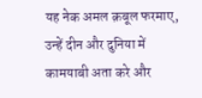यह नेक अमल क़बूल फरमाए, उन्हें दीन और दुनिया में कामयाबी अता करे और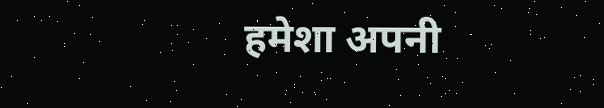हमेशा अपनी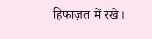हिफाज़त में रखे।